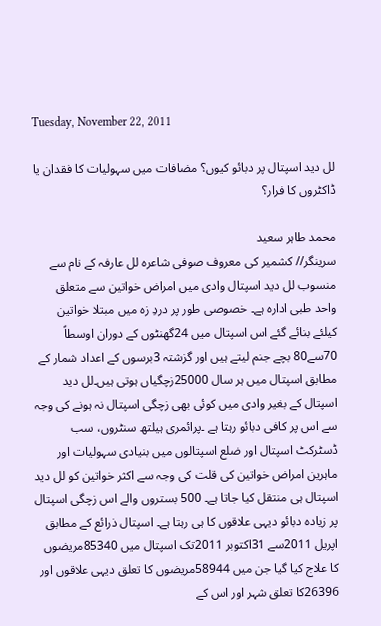Tuesday, November 22, 2011

لل دید اسپتال پر دبائو کیوں؟ مضافات میں سہولیات کا فقدان یا ڈاکٹروں کا فرار؟

محمد طاہر سعید
سرینگر// کشمیر کی معروف صوفی شاعرہ لل عارفہ کے نام سے منسوب لل دید اسپتال وادی میں امراض خواتین سے متعلق واحد طبی ادارہ ہے۔ خصوصی طور پر دردِ زہ میں مبتلا خواتین کیلئے بنائے گئے اس اسپتال میں 24گھنٹوں کے دوران اوسطاً 70سے80 بچے جنم لیتے ہیں اور گزشتہ 3برسوں کے اعداد شمار کے مطابق اسپتال میں ہر سال 25000زچگیاں ہوتی ہیں۔لل دید اسپتال کے بغیر وادی میں کوئی بھی زچگی اسپتال نہ ہونے کی وجہ سے اس پر کافی دبائو رہتا ہے ۔پرائمری ہیلتھ سنٹروں، سب ڈسٹرکٹ اسپتال اور ضلع اسپتالوں میں بنیادی سہولیات اور ماہرین امراض خواتین کی قلت کی وجہ سے اکثر خواتین کو لل دید اسپتال ہی منتقل کیا جاتا ہے۔ 500 بستروں والے اس زچگی اسپتال پر زیادہ دبائو دیہی علاقوں کا ہی رہتا ہے۔ اسپتال ذرائع کے مطابق اپریل 2011سے 31اکتوبر 2011تک اسپتال میں 85340مریضوں کا علاج کیا گیا جن میں 58944مریضوں کا تعلق دیہی علاقوں اور 26396کا تعلق شہر اور اس کے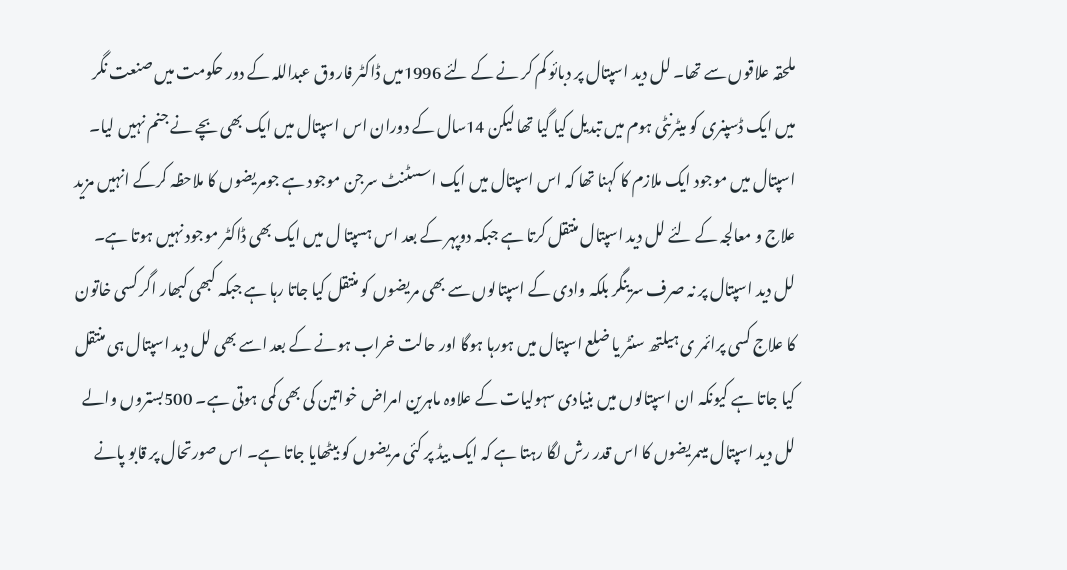ملحقہ علاقوں سے تھا۔ لل دید اسپتال پر دبائو کم کر نے کے لئے 1996میں ڈاکٹر فاروق عبداللہ کے دور حکومت میں صنعت نگر میں ایک ڈسپنری کو میٹرنٹی ہوم میں تبدیل کیا گیا تھا لیکن 14سال کے دوران اس اسپتال میں ایک بھی بچے نے جنم نہیں لیا۔ اسپتال میں موجود ایک ملازم کا کہنا تھا کہ اس اسپتال میں ایک اسسٹنٹ سرجن موجود ہے جومریضوں کا ملاحظہ کرکے انہیں مزید علاج و معالجہ کے لئے لل دید اسپتال منتقل کرتا ہے جبکہ دوپہر کے بعد اس ہسپتا ل میں ایک بھی ڈاکٹر موجود نہیں ہوتا ہے۔ لل دید اسپتال پر نہ صرف سرینگر بلکہ وادی کے اسپتالوں سے بھی مریضوں کو منتقل کیا جاتا رہا ہے جبکہ کبھی کبھار اگر کسی خاتون کا علاج کسی پرائمر ی ہیلتھ سنٹر یا ضلع اسپتال میں ہورہا ہوگا اور حالت خراب ہونے کے بعد اسے بھی لل دید اسپتال ہی منتقل کیا جاتا ہے کیونکہ ان اسپتالوں میں بنیادی سہولیات کے علاوہ ماہرین امراض خواتین کی بھی کمی ہوتی ہے۔ 500بستروں والے لل دید اسپتال میںمریضوں کا اس قدر رش لگا رہتا ہے کہ ایک بیڈ پر کئی مریضوں کو بیٹھایا جاتا ہے۔ اس صورتحال پر قابو پانے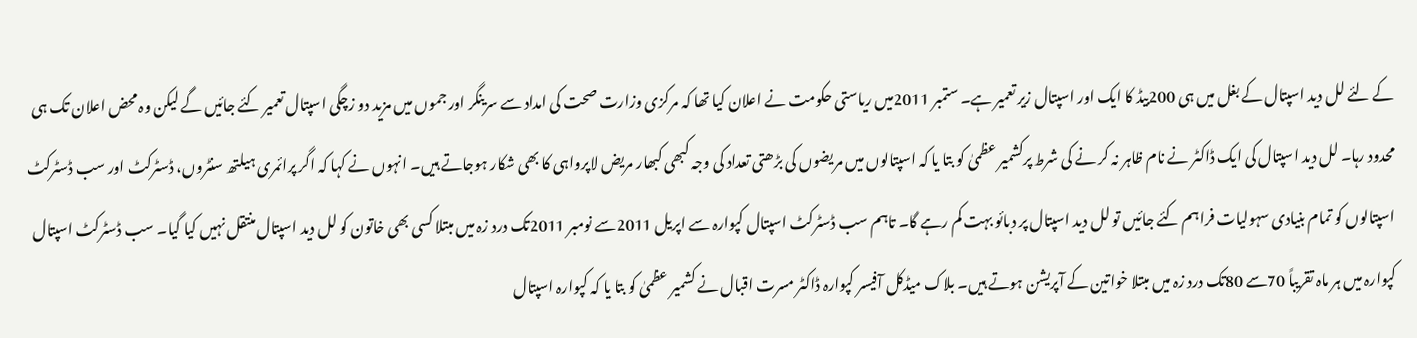کے لئے لل دید اسپتال کے بغل میں ہی 200بیڈ کا ایک اور اسپتال زیر تعمیر ہے۔ ستمبر 2011میں ریاستی حکومت نے اعلان کیا تھا کہ مرکزی وزارت صحت کی امداد سے سرینگر اور جموں میں مزید دو زچگی اسپتال تعمیر کئے جائیں گے لیکن وہ محض اعلان تک ہی محدود رہا۔ لل دید اسپتال کی ایک ڈاکٹر نے نام ظاہر نہ کر نے کی شرط پرکشمیر عظمیٰ کو بتا یا کہ اسپتالوں میں مریضوں کی بڑھتی تعداد کی وجہ کبھی کبھار مریض لاپرواہی کا بھی شکار ہوجاتے ہیں۔ انہوں نے کہا کہ اگر پرائمری ہیلتھ سنٹروں، ڈسٹرکٹ اور سب ڈسٹرکٹ اسپتالوں کو تمام بنیادی سہولیات فراہم کئے جائیں تو لل دید اسپتال پر دبائو بہت کم رہے گا۔ تاہم سب ڈسٹرکٹ اسپتال کپوارہ سے اپریل 2011سے نومبر 2011تک درد زہ میں مبتلا کسی بھی خاتون کو لل دید اسپتال منتقل نہیں کیا گیا۔ سب ڈسٹرکٹ اسپتال کپوارہ میں ہر ماہ تقریباً 70سے 80تک درد زہ میں مبتلا خواتین کے آپریشن ہوتے ہیں۔ بلاک میڈکل آفیسر کپوارہ ڈاکٹر مسرت اقبال نے کشمیر عظمیٰ کو بتا یا کہ کپوارہ اسپتال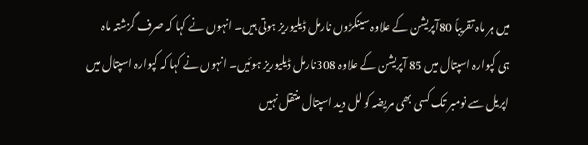میں ہر ماہ تقریباً 80آپریشن کے علاوہ سینکڑوں نارمل ڈیلیوریز ہوتی ہیں۔ انہوں نے کہا کہ صرف گزشتہ ماہ ہی کپوارہ اسپتال میں 85 آپریشن کے علاوہ 308نارمل ڈیلیوریز ہوئیں۔ انہوں نے کہا کہ کپوارہ اسپتال میں اپریل سے نومبر تک کسی بھی مریضہ کو لل دید اسپتال منتقل نہیں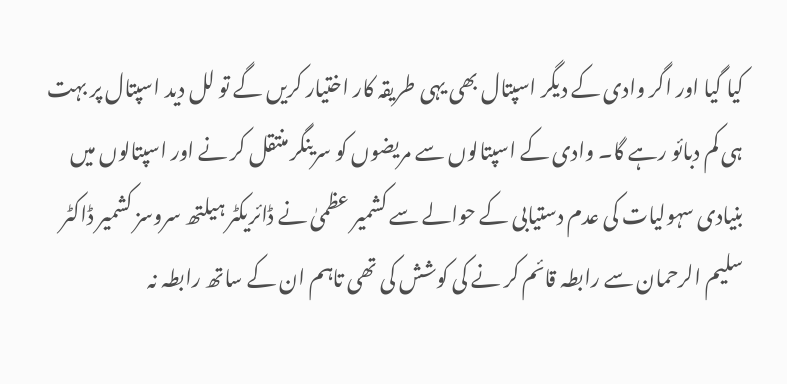کیا گیا اور اگر وادی کے دیگر اسپتال بھی یہی طریقہ کار اختیار کریں گے تو لل دید اسپتال پر بہت ہی کم دبائو رہے گا۔ وادی کے اسپتالوں سے مریضوں کو سرینگر منتقل کر نے اور اسپتالوں میں بنیادی سہولیات کی عدم دستیابی کے حوالے سے کشمیر عظمیٰ نے ڈائریکٹر ہیلتھ سروسز کشمیر ڈاکٹر سلیم الرحمان سے رابطہ قائم کر نے کی کوشش کی تھی تاہم ان کے ساتھ رابطہ نہ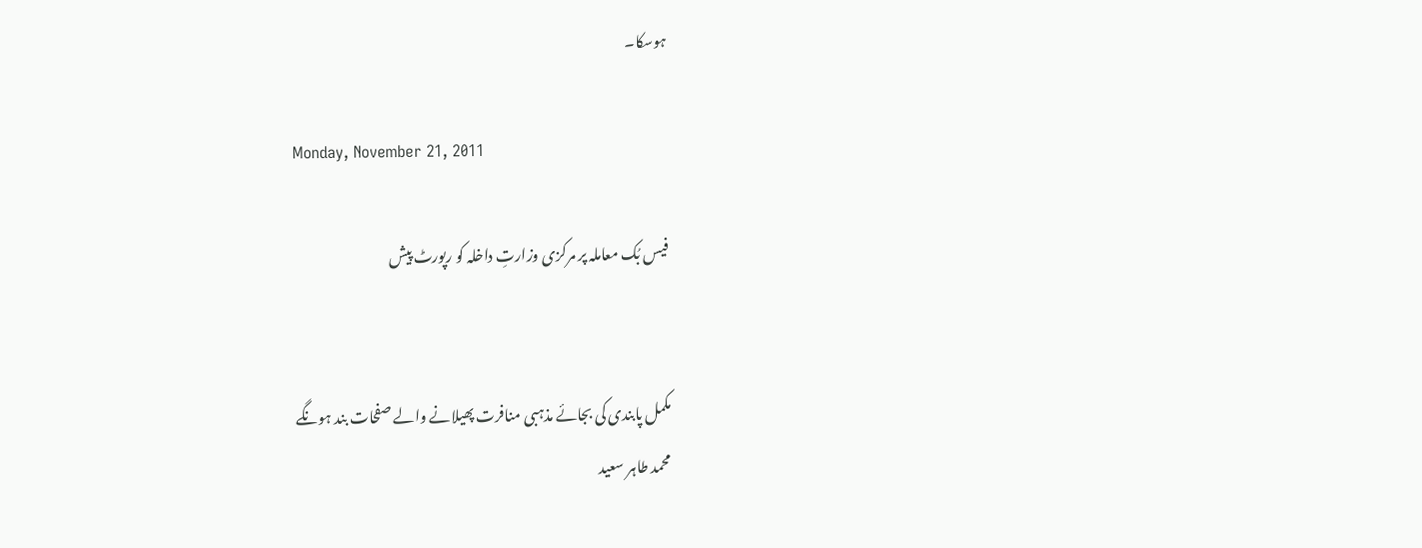ہوسکا۔

Monday, November 21, 2011

فیس بُک معاملہ پر مرکزی وزارتِ داخلہ کو رپورٹ پیش


مکمل پابندی کی بجائے مذہبی منافرت پھیلانے والے صفحات بند ہونگے
محمد طاہر سعید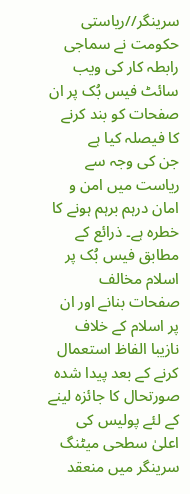سرینگر//ریاستی حکومت نے سماجی رابطہ کار کی ویب سائٹ فیس بُک پر ان صفحات کو بند کرنے کا فیصلہ کیا ہے
جن کی وجہ سے ریاست میں امن و امان درہم برہم ہونے کا خطرہ ہے۔ ذرائع کے مطابق فیس بُک پر اسلام مخالف صفحات بنانے اور ان پر اسلام کے خلاف نازیبا الفاظ استعمال کرنے کے بعد پیدا شدہ صورتحال کا جائزہ لینے کے لئے پولیس کی اعلیٰ سطحی میٹنگ سرینگر میں منعقد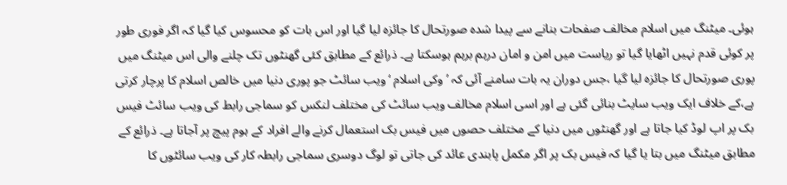ہوئی۔ میٹنگ میں اسلام مخالف صفحات بنانے سے پیدا شدہ صورتحال کا جائزہ لیا گیا اور اس بات کو محسوس کیا گیا کہ اگر فوری طور پر کوئی قدم نہیں اٹھایا گیا تو ریاست میں امن و امان درہم برہم ہوسکتا ہے۔ ذرائع کے مطابق کئی گھنٹوں تک چلنے والی اس میٹنگ میں پوری صورتحال کا جائزہ لیا گیا ،جس دوران یہ بات سامنے آئی کہ ’وکی اسلام ‘ویب سائٹ جو پوری دنیا میں خالص اسلام کا پرچار کرتی ہے،کے خلاف ایک ویب سایٹ بنائی گئی ہے اور اسی اسلام مخالف ویب سائٹ کی مختلف لنکس کو سماجی رابط کی ویب سائٹ فیس بک پر اپ لوڈ کیا جاتا ہے اور گھنٹوں میں دنیا کے مختلف حصوں میں فیس بک استعمال کرنے والے افراد کے ہوم پیچ پر آجاتا ہے۔ ذرائع کے مطابق میٹنگ میں بتا یا گیا کہ فیس بک پر اگر مکمل پابندی عائد کی جاتی تو لوگ دوسری سماجی رابطہ کار کی ویب سائٹوں کا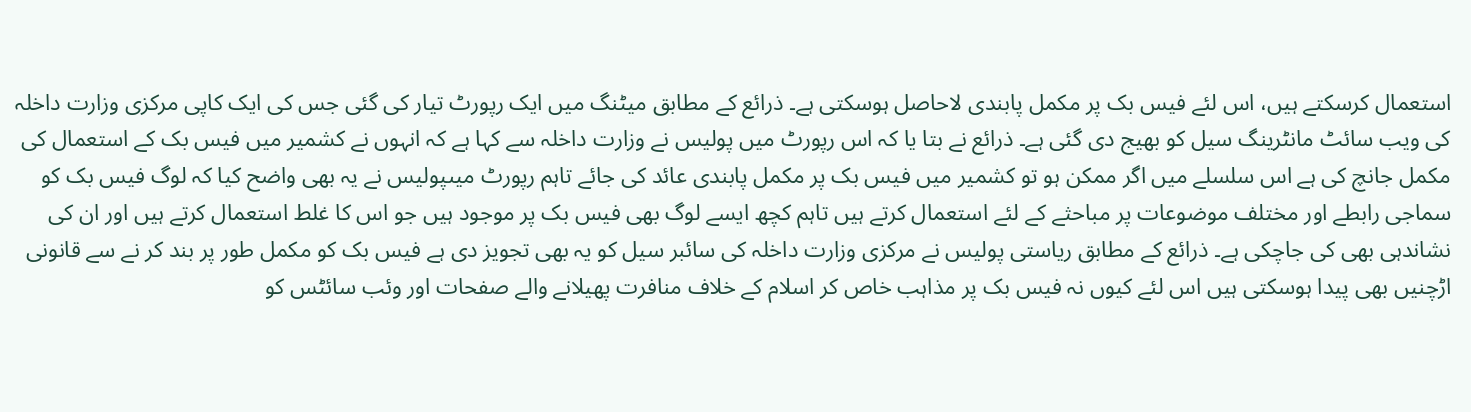استعمال کرسکتے ہیں، اس لئے فیس بک پر مکمل پابندی لاحاصل ہوسکتی ہے۔ ذرائع کے مطابق میٹنگ میں ایک رپورٹ تیار کی گئی جس کی ایک کاپی مرکزی وزارت داخلہ کی ویب سائٹ مانٹرینگ سیل کو بھیج دی گئی ہے۔ ذرائع نے بتا یا کہ اس رپورٹ میں پولیس نے وزارت داخلہ سے کہا ہے کہ انہوں نے کشمیر میں فیس بک کے استعمال کی مکمل جانچ کی ہے اس سلسلے میں اگر ممکن ہو تو کشمیر میں فیس بک پر مکمل پابندی عائد کی جائے تاہم رپورٹ میںپولیس نے یہ بھی واضح کیا کہ لوگ فیس بک کو سماجی رابطے اور مختلف موضوعات پر مباحثے کے لئے استعمال کرتے ہیں تاہم کچھ ایسے لوگ بھی فیس بک پر موجود ہیں جو اس کا غلط استعمال کرتے ہیں اور ان کی نشاندہی بھی کی جاچکی ہے۔ ذرائع کے مطابق ریاستی پولیس نے مرکزی وزارت داخلہ کی سائبر سیل کو یہ بھی تجویز دی ہے فیس بک کو مکمل طور پر بند کر نے سے قانونی اڑچنیں بھی پیدا ہوسکتی ہیں اس لئے کیوں نہ فیس بک پر مذاہب خاص کر اسلام کے خلاف منافرت پھیلانے والے صفحات اور وئب سائٹس کو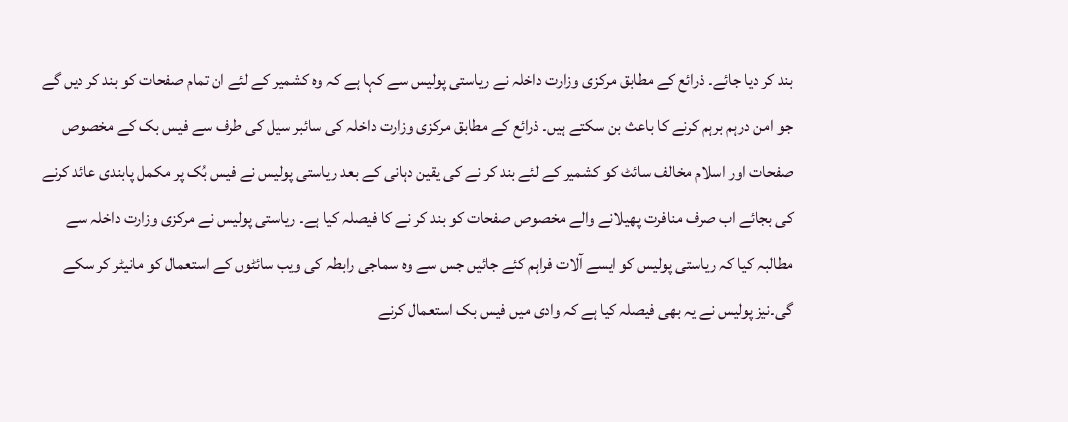بند کر دیا جائے۔ ذرائع کے مطابق مرکزی وزارت داخلہ نے ریاستی پولیس سے کہا ہے کہ وہ کشمیر کے لئے ان تمام صفحات کو بند کر دیں گے جو امن درہم برہم کرنے کا باعث بن سکتے ہیں۔ ذرائع کے مطابق مرکزی وزارت داخلہ کی سائبر سیل کی طرف سے فیس بک کے مخصوص صفحات اور اسلام مخالف سائٹ کو کشمیر کے لئے بند کر نے کی یقین دہانی کے بعد ریاستی پولیس نے فیس بُک پر مکمل پابندی عائد کرنے کی بجائے اب صرف منافرت پھیلانے والے مخصوص صفحات کو بند کر نے کا فیصلہ کیا ہے۔ ریاستی پولیس نے مرکزی وزارت داخلہ سے مطالبہ کیا کہ ریاستی پولیس کو ایسے آلات فراہم کئے جائیں جس سے وہ سماجی رابطہ کی ویب سائٹوں کے استعمال کو مانیٹر کر سکے گی۔نیز پولیس نے یہ بھی فیصلہ کیا ہے کہ وادی میں فیس بک استعمال کرنے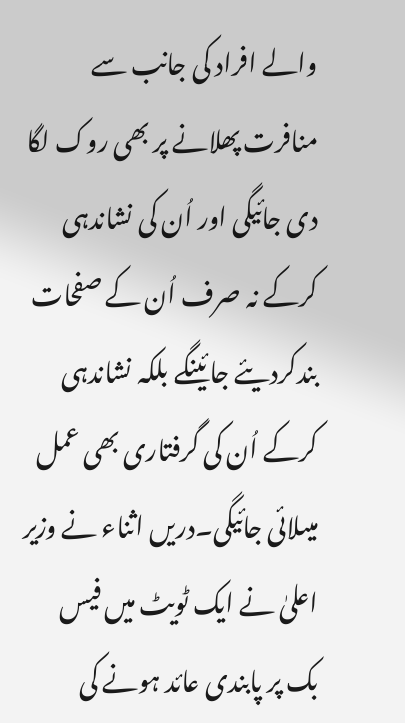والے افراد کی جانب سے منافرت پھلانے پر بھی روک لگا دی جائیگی اور اُن کی نشاندہی کرکے نہ صرف اُن کے صفحات بندکردیئے جائینگے بلکہ نشاندہی کرکے اُن کی گرفتاری بھی عمل میںلائی جائیگی۔دریں اثناء نے وزیر اعلیٰ نے ایک ٹویٹ میں فیس بک پر پابندی عائد ہونے کی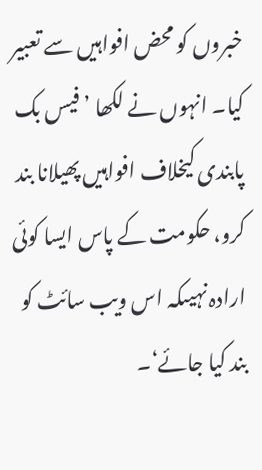خبروں کو محض افواہیں سے تعبیر کیا۔ انہوں نے لکھا ’فیس بک پابندی کیخلاف افواہیں پھیلانا بند کرو، حکومت کے پاس ایسا کوئی ارادہ نہیںکہ اس ویب سائٹ کو بند کیا جائے‘۔